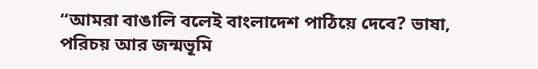“আমরা বাঙালি বলেই বাংলাদেশ পাঠিয়ে দেবে? ভাষা, পরিচয় আর জন্মভূমি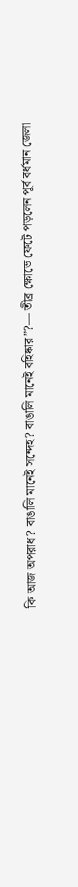কি আজ অপরাধ? বাঙালি মানেই সন্দেহ? বাঙালি মানেই বহিষ্কার”?— তীব্র ক্ষোভে ফেটে পড়লেন পূর্ব বর্ধমান জেলা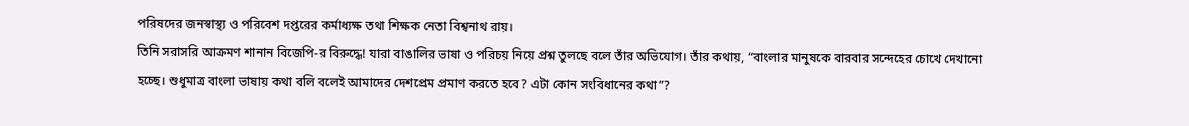পরিষদের জনস্বাস্থ্য ও পরিবেশ দপ্তরের কর্মাধ্যক্ষ তথা শিক্ষক নেতা বিশ্বনাথ রায়।
তিনি সরাসরি আক্রমণ শানান বিজেপি-র বিরুদ্ধে! যারা বাঙালির ভাষা ও পরিচয় নিয়ে প্রশ্ন তুলছে বলে তাঁর অভিযোগ। তাঁর কথায়, “বাংলার মানুষকে বারবার সন্দেহের চোখে দেখানো হচ্ছে। শুধুমাত্র বাংলা ভাষায় কথা বলি বলেই আমাদের দেশপ্রেম প্রমাণ করতে হবে? এটা কোন সংবিধানের কথা”?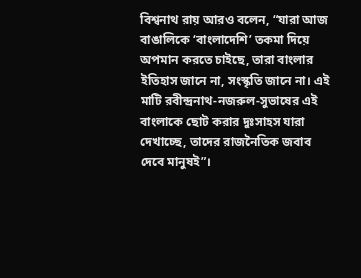বিশ্বনাথ রায় আরও বলেন, “যারা আজ বাঙালিকে ‘বাংলাদেশি’ তকমা দিয়ে অপমান করতে চাইছে, তারা বাংলার ইতিহাস জানে না, সংস্কৃতি জানে না। এই মাটি রবীন্দ্রনাথ-নজরুল-সুভাষের এই বাংলাকে ছোট করার দুঃসাহস যারা দেখাচ্ছে, তাদের রাজনৈতিক জবাব দেবে মানুষই”।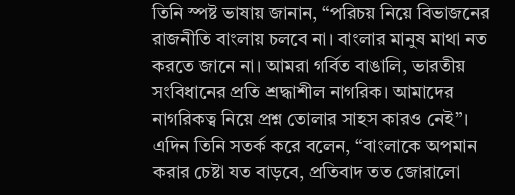তিনি স্পষ্ট ভাষায় জানান, “পরিচয় নিয়ে বিভাজনের রাজনীতি বাংলায় চলবে না। বাংলার মানুষ মাথা নত করতে জানে না। আমরা গর্বিত বাঙালি, ভারতীয় সংবিধানের প্রতি শ্রদ্ধাশীল নাগরিক। আমাদের নাগরিকত্ব নিয়ে প্রশ্ন তোলার সাহস কারও নেই”।
এদিন তিনি সতর্ক করে বলেন, “বাংলাকে অপমান করার চেষ্টা যত বাড়বে, প্রতিবাদ তত জোরালো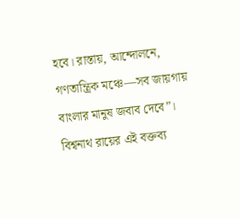হবে। রাস্তায়, আন্দোলনে, গণতান্ত্রিক মঞ্চে—সব জায়গায় বাংলার মানুষ জবাব দেবে”।
বিশ্বনাথ রায়ের এই বক্তব্য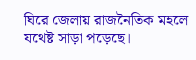ঘিরে জেলায় রাজনৈতিক মহলে যথেষ্ট সাড়া পড়েছে।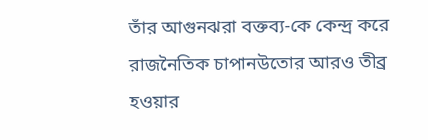তাঁর আগুনঝরা বক্তব্য-কে কেন্দ্র করে রাজনৈতিক চাপানউতোর আরও তীব্র হওয়ার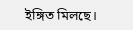ইঙ্গিত মিলছে।